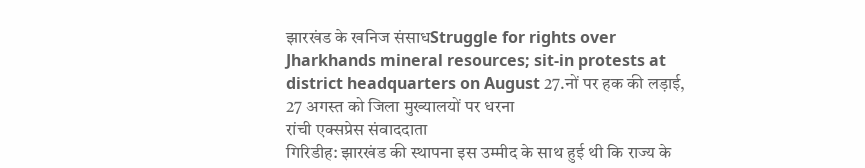झारखंड के खनिज संसाधStruggle for rights over Jharkhands mineral resources; sit-in protests at district headquarters on August 27.नों पर हक की लड़ाई, 27 अगस्त को जिला मुख्यालयों पर धरना
रांची एक्सप्रेस संवाददाता
गिरिडीह: झारखंड की स्थापना इस उम्मीद के साथ हुई थी कि राज्य के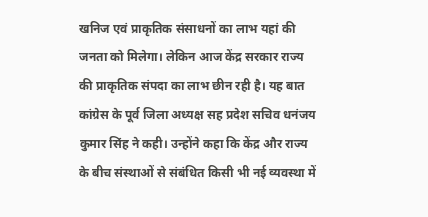खनिज एवं प्राकृतिक संसाधनों का लाभ यहां की जनता को मिलेगा। लेकिन आज केंद्र सरकार राज्य की प्राकृतिक संपदा का लाभ छीन रही है। यह बात कांग्रेस के पूर्व जिला अध्यक्ष सह प्रदेश सचिव धनंजय कुमार सिंह ने कही। उन्होंने कहा कि केंद्र और राज्य के बीच संस्थाओं से संबंधित किसी भी नई व्यवस्था में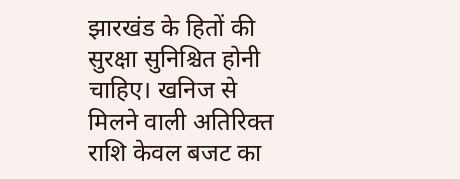झारखंड के हितों की सुरक्षा सुनिश्चित होनी चाहिए। खनिज से मिलने वाली अतिरिक्त राशि केवल बजट का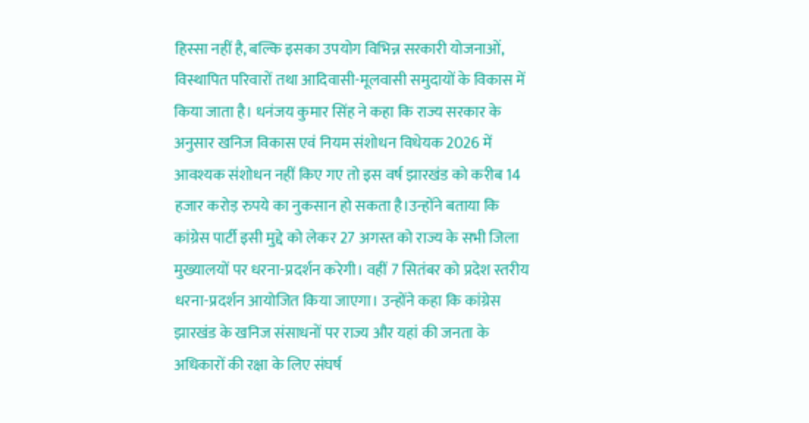हिस्सा नहीं है, बल्कि इसका उपयोग विभिन्न सरकारी योजनाओं, विस्थापित परिवारों तथा आदिवासी-मूलवासी समुदायों के विकास में किया जाता है। धनंजय कुमार सिंह ने कहा कि राज्य सरकार के अनुसार खनिज विकास एवं नियम संशोधन विधेयक 2026 में आवश्यक संशोधन नहीं किए गए तो इस वर्ष झारखंड को करीब 14 हजार करोड़ रुपये का नुकसान हो सकता है।उन्होंने बताया कि कांग्रेस पार्टी इसी मुद्दे को लेकर 27 अगस्त को राज्य के सभी जिला मुख्यालयों पर धरना-प्रदर्शन करेगी। वहीं 7 सितंबर को प्रदेश स्तरीय धरना-प्रदर्शन आयोजित किया जाएगा। उन्होंने कहा कि कांग्रेस झारखंड के खनिज संसाधनों पर राज्य और यहां की जनता के अधिकारों की रक्षा के लिए संघर्ष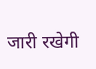जारी रखेगी